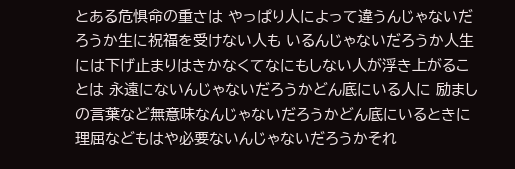とある危惧命の重さは やっぱり人によって違うんじゃないだろうか生に祝福を受けない人も いるんじゃないだろうか人生には下げ止まりはきかなくてなにもしない人が浮き上がることは 永遠にないんじゃないだろうかどん底にいる人に 励ましの言葉など無意味なんじゃないだろうかどん底にいるときに 理屈などもはや必要ないんじゃないだろうかそれ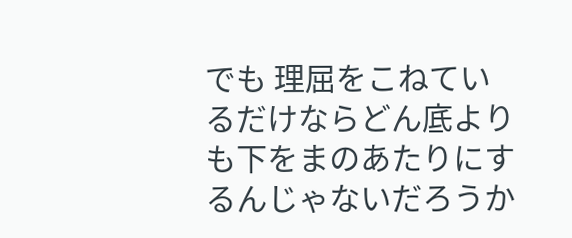でも 理屈をこねているだけならどん底よりも下をまのあたりにするんじゃないだろうか